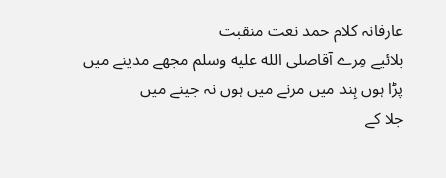عارفانہ کلام حمد نعت منقبت
بلائیے مِرے آقاصلى الله عليه وسلم مجھے مدینے میں
پڑا ہوں ہِند میں مرنے میں ہوں نہ جینے میں
جلا کے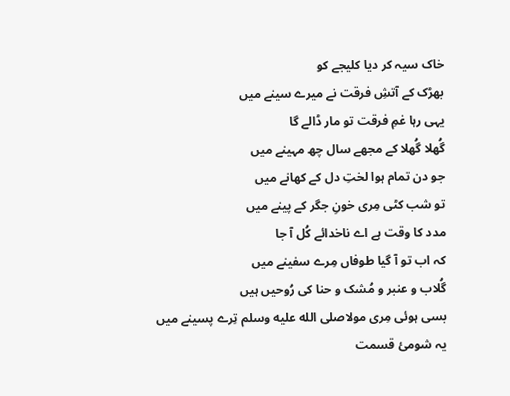خاک سیہ کر دیا کلیجے کو
بھڑک کے آتشِ فرقت نے میرے سینے میں
یہی رہا غمِ فرقت تو مار ڈالے گا
گُھلا گُھلا کے مجھے سال چھ مہینے میں
جو دن تمام ہوا لختِ دل کے کھانے میں
تو شب کٹی مِری خونِ جگر کے پینے میں
مدد کا وقت ہے اے ناخدائے کُل آ جا
کہ اب تو آ گیا طوفاں مِرے سفینے میں
گُلاب و عنبر و مُشک و حنا کی رُوحیں ہیں
بسی ہوئی مِری مولاصلى الله عليه وسلم تِرے پسینے میں
یہ شومئ قسمت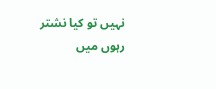نہیں تو کیا نشتر
رہوں میں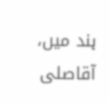ہند میں، آقاصلى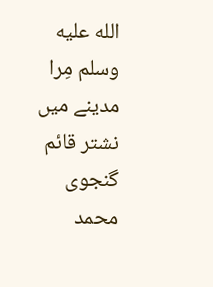الله عليه وسلم مِرا مدینے میں
نشتر قائم گنجوی
محمد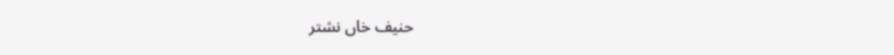حنیف خاں نشتر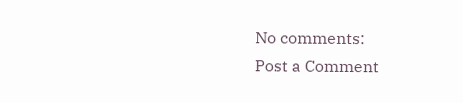No comments:
Post a Comment